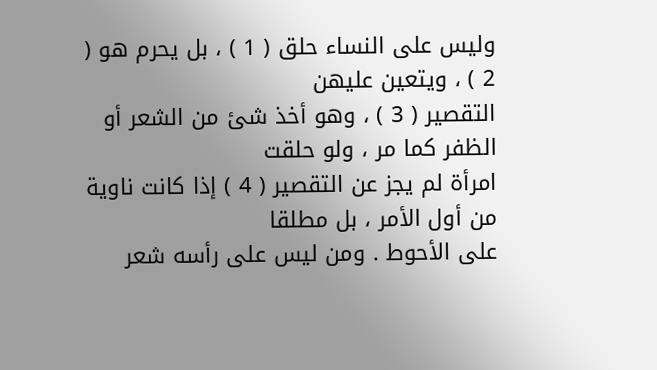وليس على النساء حلق ( 1 ) ، بل يحرم هو ( 2 ) ، ويتعين عليهن
التقصير ( 3 ) ، وهو أخذ شئ من الشعر أو الظفر كما مر ، ولو حلقت
امرأة لم يجز عن التقصير ( 4 ) إذا كانت ناوية من أول الأمر ، بل مطلقا
على الأحوط . ومن ليس على رأسه شعر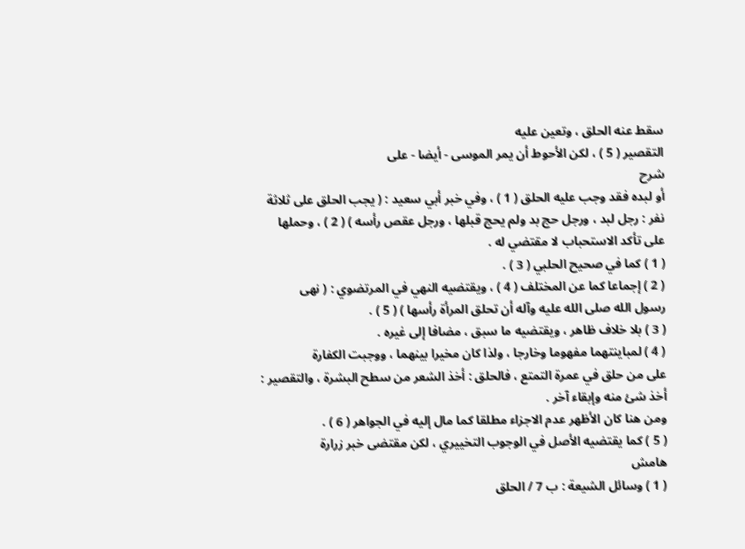سقط عنه الحلق ، وتعين عليه
التقصير ( 5 ) ، لكن الأحوط أن يمر الموسى - أيضا - على
شرح
أو لبده فقد وجب عليه الحلق ( 1 ) ، وفي خبر أبي سعيد : ( يجب الحلق على ثلاثة
نفر : رجل لبد ، ورجل حج بد ولم يحج قبلها ، ورجل عقص رأسه ) ( 2 ) ، وحملها
على تأكد الاستحباب لا مقتضي له .
( 1 ) كما في صحيح الحلبي ( 3 ) .
( 2 ) إجماعا كما عن المختلف ( 4 ) ، ويقتضيه النهي في المرتضوي : ( نهى
رسول الله صلى الله عليه وآله أن تحلق المرأة رأسها ) ( 5 ) .
( 3 ) بلا خلاف ظاهر ، ويقتضيه ما سبق ، مضافا إلى غيره .
( 4 ) لمباينتهما مفهوما وخارجا ، ولذا كان مخيرا بينهما ، ووجبت الكفارة
على من حلق في عمرة التمتع ، فالحلق : أخذ الشعر من سطح البشرة ، والتقصير :
أخذ شئ منه وإبقاء آخر .
ومن هنا كان الأظهر عدم الاجزاء مطلقا كما مال إليه في الجواهر ( 6 ) .
( 5 ) كما يقتضيه الأصل في الوجوب التخييري ، لكن مقتضى خبر زرارة
هامش
( 1 ) وسائل الشيعة : ب 7 / الحلق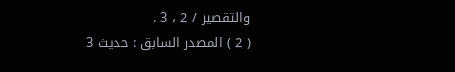والتقصير / 2 ، 3 .
( 2 ) المصدر السابق : حديث 3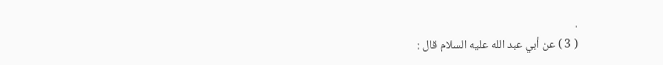.
( 3 ) عن أبي عبد الله عليه السلام قال :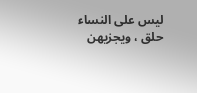ليس على النساء حلق ، ويجزيهن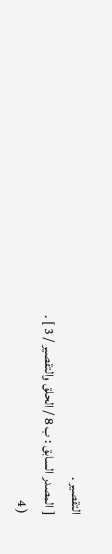التقصير .
[ المصدر السابق : ب 8 / الحلق والتقصير / 3 ] .
( 4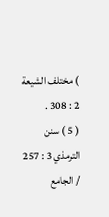) مختلف الشيعة 2 : 308 .
( 5 ) سنن الترمذي 3 : 257 / الجامع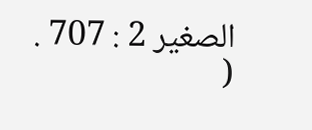الصغير 2 : 707 .
(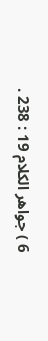6 ) جواهر الكلام 19 : 238 .